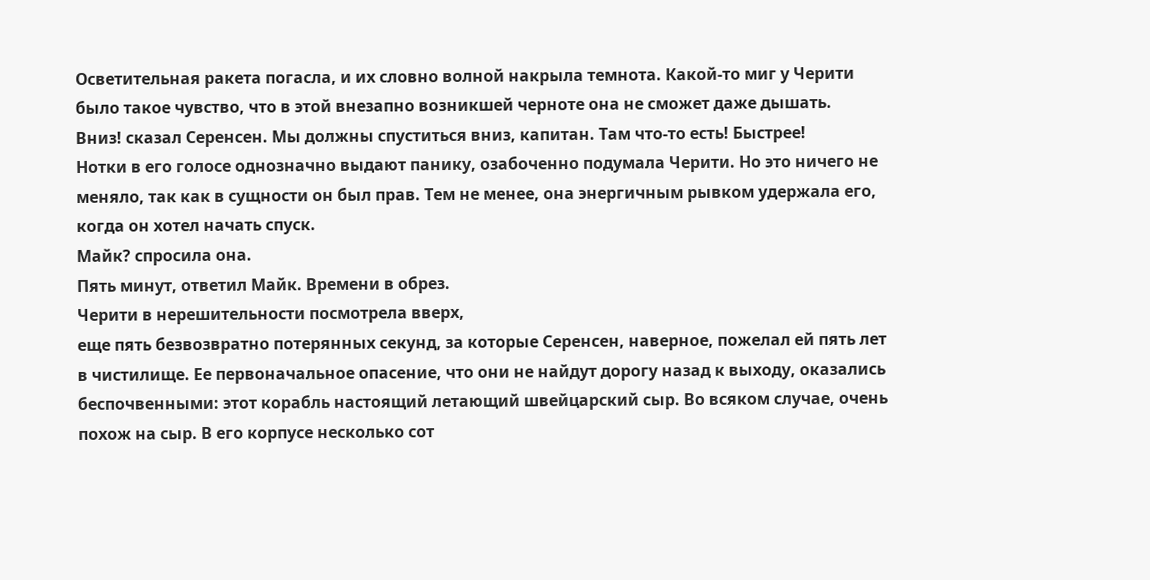Осветительная ракета погасла, и их словно волной накрыла темнота. Какой-то миг у Черити было такое чувство, что в этой внезапно возникшей черноте она не сможет даже дышать.
Вниз! сказал Серенсен. Мы должны спуститься вниз, капитан. Там что-то есть! Быстрее!
Нотки в его голосе однозначно выдают панику, озабоченно подумала Черити. Но это ничего не меняло, так как в сущности он был прав. Тем не менее, она энергичным рывком удержала его, когда он хотел начать спуск.
Майк? спросила она.
Пять минут, ответил Майк. Времени в обрез.
Черити в нерешительности посмотрела вверх,
еще пять безвозвратно потерянных секунд, за которые Серенсен, наверное, пожелал ей пять лет в чистилище. Ее первоначальное опасение, что они не найдут дорогу назад к выходу, оказались беспочвенными: этот корабль настоящий летающий швейцарский сыр. Во всяком случае, очень похож на сыр. В его корпусе несколько сот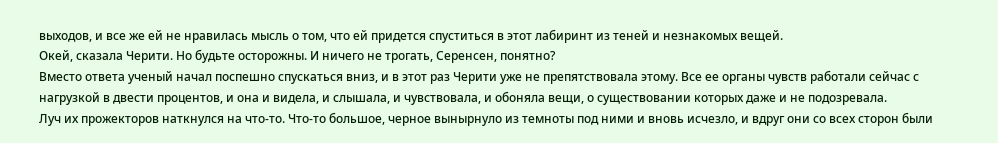выходов, и все же ей не нравилась мысль о том, что ей придется спуститься в этот лабиринт из теней и незнакомых вещей.
Окей, сказала Черити. Но будьте осторожны. И ничего не трогать, Серенсен, понятно?
Вместо ответа ученый начал поспешно спускаться вниз, и в этот раз Черити уже не препятствовала этому. Все ее органы чувств работали сейчас с нагрузкой в двести процентов, и она и видела, и слышала, и чувствовала, и обоняла вещи, о существовании которых даже и не подозревала.
Луч их прожекторов наткнулся на что-то. Что-то большое, черное вынырнуло из темноты под ними и вновь исчезло, и вдруг они со всех сторон были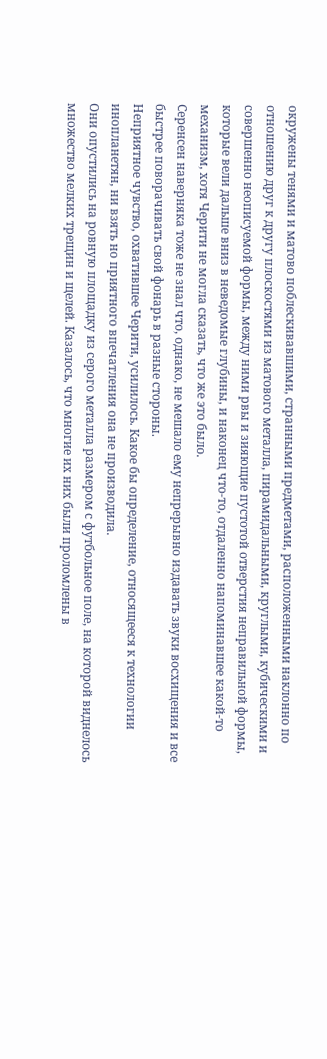окружены тенями и матово поблескивавшими, странными предметами, расположенными наклонно по отношению друг к другу плоскостями из матового металла, пирамидальными, круглыми, кубическими и совершенно неописуемой формы, между ними рвы и зияющие пустотой отверстия неправильной формы, которые вели дальше вниз в неведомые глубины, и наконец что-то, отдаленно напоминавшее какой-то механизм, хотя Черити не могла сказать, что же это было.
Серенсен наверняка тоже не знал что, однако, не мешало ему непрерывно издавать звуки восхищения и все быстрее поворачивать свой фонарь в разные стороны.
Неприятное чувство, охватившее Черити, усилилось. Какое бы определение, относящееся к технологии инопланетян, ни взять но приятного впечатления она не производила.
Они опустились на ровную площадку из серого металла размером с футбольное поле, на которой виднелось множество мелких трещин и щелей. Казалось, что многие их них были проломлены в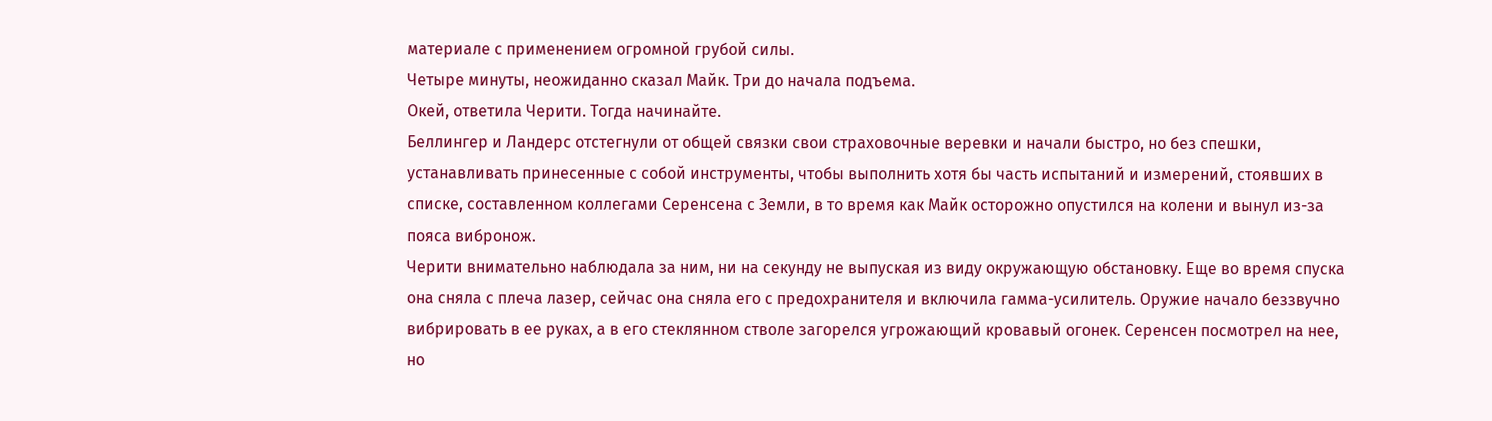материале с применением огромной грубой силы.
Четыре минуты, неожиданно сказал Майк. Три до начала подъема.
Окей, ответила Черити. Тогда начинайте.
Беллингер и Ландерс отстегнули от общей связки свои страховочные веревки и начали быстро, но без спешки, устанавливать принесенные с собой инструменты, чтобы выполнить хотя бы часть испытаний и измерений, стоявших в списке, составленном коллегами Серенсена с Земли, в то время как Майк осторожно опустился на колени и вынул из-за пояса вибронож.
Черити внимательно наблюдала за ним, ни на секунду не выпуская из виду окружающую обстановку. Еще во время спуска она сняла с плеча лазер, сейчас она сняла его с предохранителя и включила гамма-усилитель. Оружие начало беззвучно вибрировать в ее руках, а в его стеклянном стволе загорелся угрожающий кровавый огонек. Серенсен посмотрел на нее, но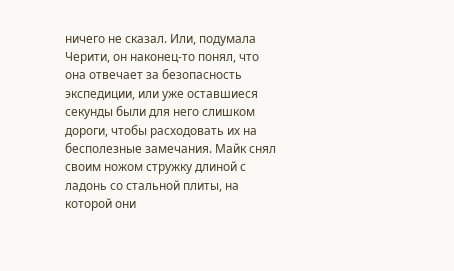ничего не сказал. Или, подумала Черити, он наконец-то понял, что она отвечает за безопасность экспедиции, или уже оставшиеся секунды были для него слишком дороги, чтобы расходовать их на бесполезные замечания. Майк снял своим ножом стружку длиной с ладонь со стальной плиты, на которой они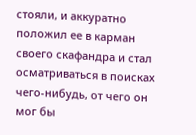стояли, и аккуратно положил ее в карман своего скафандра и стал осматриваться в поисках чего-нибудь, от чего он мог бы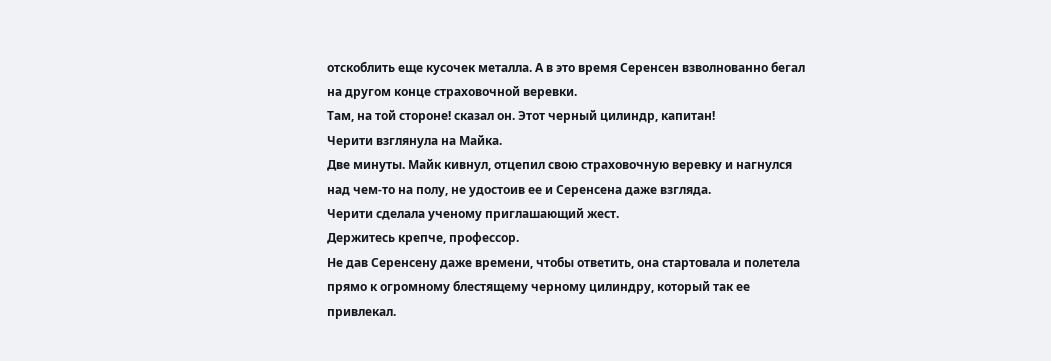отскоблить еще кусочек металла. А в это время Серенсен взволнованно бегал на другом конце страховочной веревки.
Там, на той стороне! сказал он. Этот черный цилиндр, капитан!
Черити взглянула на Майка.
Две минуты. Майк кивнул, отцепил свою страховочную веревку и нагнулся над чем-то на полу, не удостоив ее и Серенсена даже взгляда.
Черити сделала ученому приглашающий жест.
Держитесь крепче, профессор.
Не дав Серенсену даже времени, чтобы ответить, она стартовала и полетела прямо к огромному блестящему черному цилиндру, который так ее привлекал.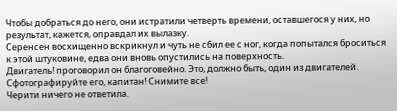Чтобы добраться до него, они истратили четверть времени, оставшегося у них, но результат, кажется, оправдал их вылазку.
Серенсен восхищенно вскрикнул и чуть не сбил ее с ног, когда попытался броситься к этой штуковине, едва они вновь опустились на поверхность.
Двигатель! проговорил он благоговейно. Это, должно быть, один из двигателей. Сфотографируйте его, капитан! Снимите все!
Черити ничего не ответила.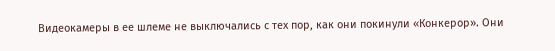Видеокамеры в ее шлеме не выключались с тех пор, как они покинули «Конкерор». Они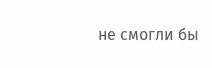не смогли бы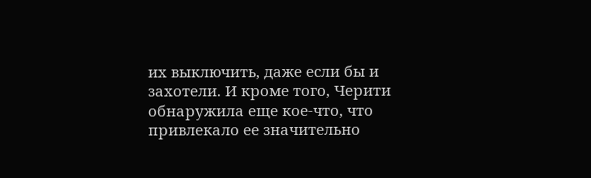их выключить, даже если бы и захотели. И кроме того, Черити обнаружила еще кое-что, что привлекало ее значительно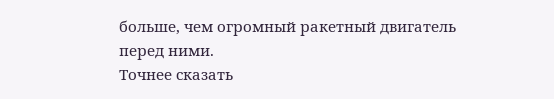больше, чем огромный ракетный двигатель перед ними.
Точнее сказать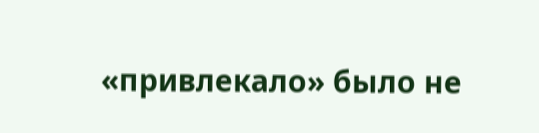«привлекало» было не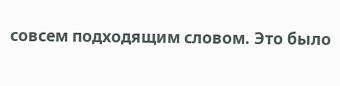совсем подходящим словом. Это было